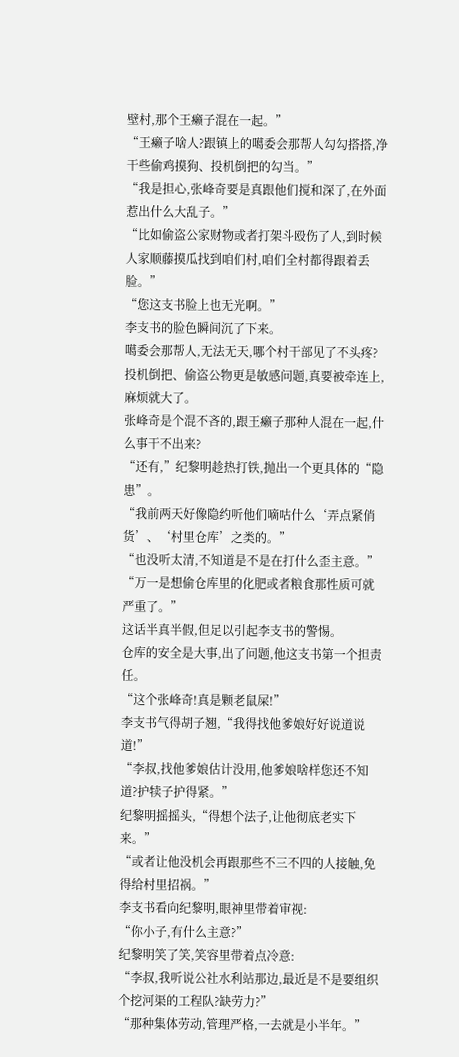壁村,那个王癞子混在一起。”
“王癞子啥人?跟镇上的噶委会那帮人勾勾搭搭,净干些偷鸡摸狗、投机倒把的勾当。”
“我是担心,张峰奇要是真跟他们搅和深了,在外面惹出什么大乱子。”
“比如偷盗公家财物或者打架斗殴伤了人,到时候人家顺藤摸瓜找到咱们村,咱们全村都得跟着丢脸。”
“您这支书脸上也无光啊。”
李支书的脸色瞬间沉了下来。
噶委会那帮人,无法无天,哪个村干部见了不头疼?
投机倒把、偷盗公物更是敏感问题,真要被牵连上,麻烦就大了。
张峰奇是个混不吝的,跟王癞子那种人混在一起,什么事干不出来?
“还有,”纪黎明趁热打铁,抛出一个更具体的“隐患”。
“我前两天好像隐约听他们嘀咕什么‘弄点紧俏货’、‘村里仓库’之类的。”
“也没听太清,不知道是不是在打什么歪主意。”
“万一是想偷仓库里的化肥或者粮食那性质可就严重了。”
这话半真半假,但足以引起李支书的警惕。
仓库的安全是大事,出了问题,他这支书第一个担责任。
“这个张峰奇!真是颗老鼠屎!”
李支书气得胡子翘,“我得找他爹娘好好说道说道!”
“李叔,找他爹娘估计没用,他爹娘啥样您还不知道?护犊子护得紧。”
纪黎明摇摇头,“得想个法子,让他彻底老实下来。”
“或者让他没机会再跟那些不三不四的人接触,免得给村里招祸。”
李支书看向纪黎明,眼神里带着审视:
“你小子,有什么主意?”
纪黎明笑了笑,笑容里带着点冷意:
“李叔,我听说公社水利站那边,最近是不是要组织个挖河渠的工程队?缺劳力?”
“那种集体劳动,管理严格,一去就是小半年。”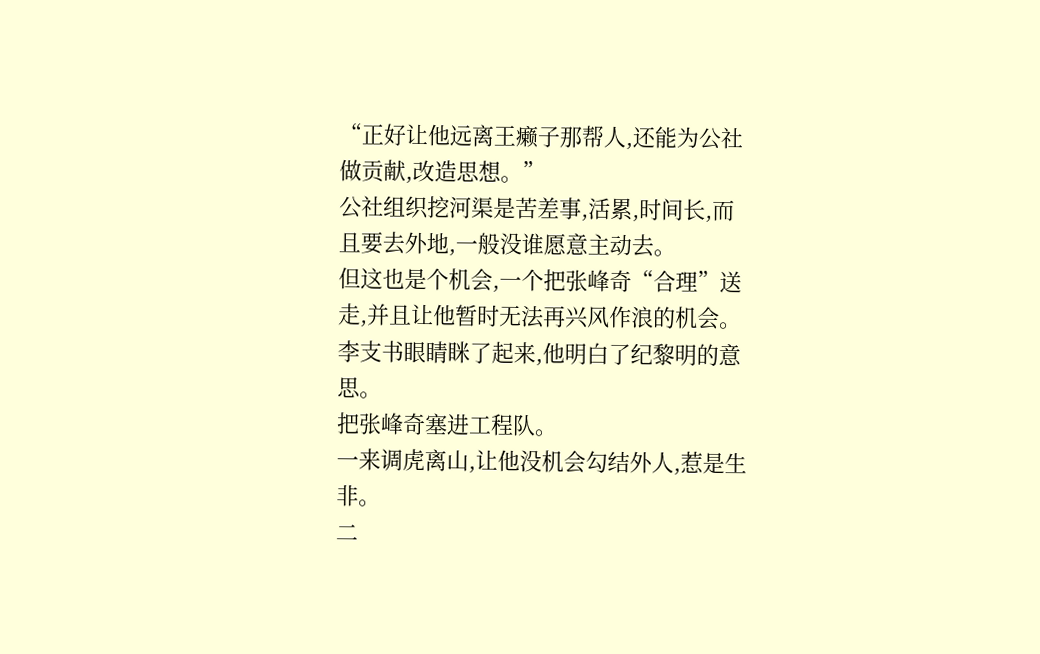“正好让他远离王癞子那帮人,还能为公社做贡献,改造思想。”
公社组织挖河渠是苦差事,活累,时间长,而且要去外地,一般没谁愿意主动去。
但这也是个机会,一个把张峰奇“合理”送走,并且让他暂时无法再兴风作浪的机会。
李支书眼睛眯了起来,他明白了纪黎明的意思。
把张峰奇塞进工程队。
一来调虎离山,让他没机会勾结外人,惹是生非。
二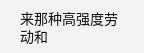来那种高强度劳动和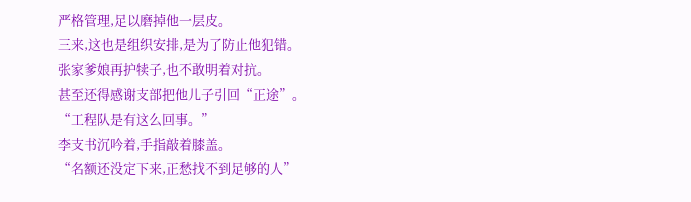严格管理,足以磨掉他一层皮。
三来,这也是组织安排,是为了防止他犯错。
张家爹娘再护犊子,也不敢明着对抗。
甚至还得感谢支部把他儿子引回“正途”。
“工程队是有这么回事。”
李支书沉吟着,手指敲着膝盖。
“名额还没定下来,正愁找不到足够的人”